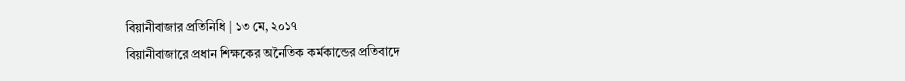বিয়ানীবাজার প্রতিনিধি | ১৩ মে, ২০১৭
বিয়ানীবাজারে প্রধান শিক্ষকের অনৈতিক কর্মকান্ডের প্রতিবাদে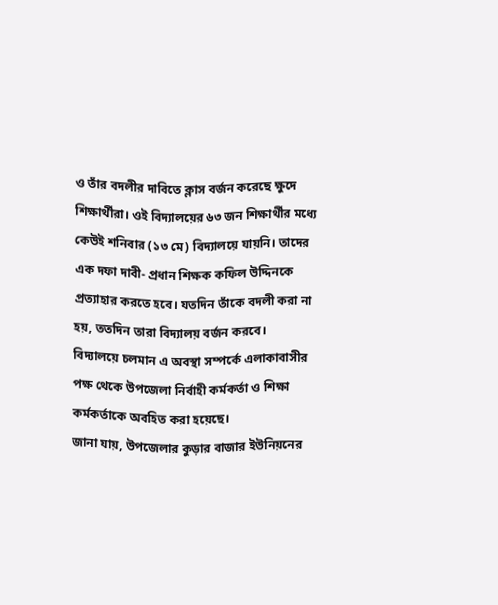ও তাঁর বদলীর দাবিতে ক্লাস বর্জন করেছে ক্ষুদে শিক্ষার্থীরা। ওই বিদ্যালয়ের ৬৩ জন শিক্ষার্থীর মধ্যে কেউই শনিবার (১৩ মে) বিদ্যালয়ে যায়নি। তাদের এক দফা দাবী- প্রধান শিক্ষক কফিল উদ্দিনকে প্রত্যাহার করতে হবে। যতদিন তাঁকে বদলী করা না হয়, ততদিন তারা বিদ্যালয় বর্জন করবে।
বিদ্যালয়ে চলমান এ অবস্থা সম্পর্কে এলাকাবাসীর পক্ষ থেকে উপজেলা নির্বাহী কর্মকর্তা ও শিক্ষা কর্মকর্তাকে অবহিত করা হয়েছে।
জানা যায়, উপজেলার কুড়ার বাজার ইউনিয়নের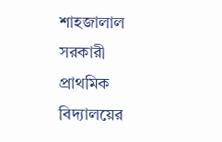শাহজালাল সরকারী প্রাথমিক বিদ্যালয়ের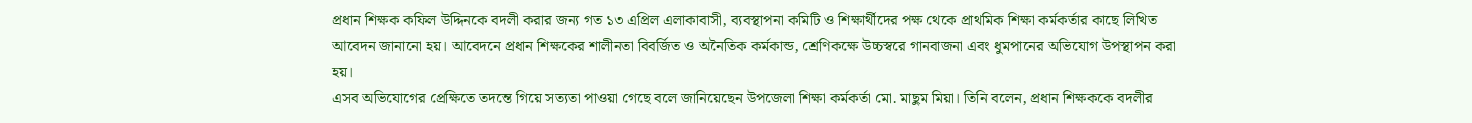প্রধান শিক্ষক কফিল উদ্দিনকে বদলী করার জন্য গত ১৩ এপ্রিল এলাকাবাসী, ব্যবস্থাপনা কমিটি ও শিক্ষার্থীদের পক্ষ থেকে প্রাথমিক শিক্ষা কর্মকর্তার কাছে লিখিত আবেদন জানানো হয়। আবেদনে প্রধান শিক্ষকের শালীনতা বিবর্জিত ও অনৈতিক কর্মকান্ড, শ্রেণিকক্ষে উচ্চস্বরে গানবাজনা এবং ধুমপানের অভিযোগ উপস্থাপন করা হয়।
এসব অভিযোগের প্রেক্ষিতে তদন্তে গিয়ে সত্যতা পাওয়া গেছে বলে জানিয়েছেন উপজেলা শিক্ষা কর্মকর্তা মো. মাছুম মিয়া। তিনি বলেন, প্রধান শিক্ষককে বদলীর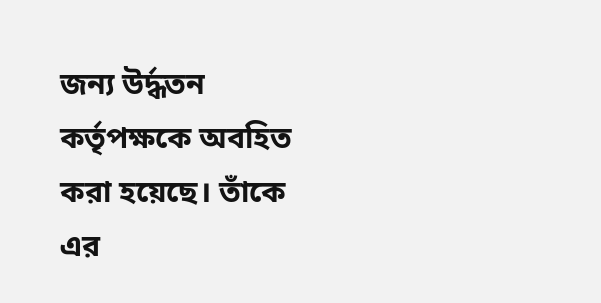জন্য উর্দ্ধতন কর্তৃপক্ষকে অবহিত করা হয়েছে। তাঁকে এর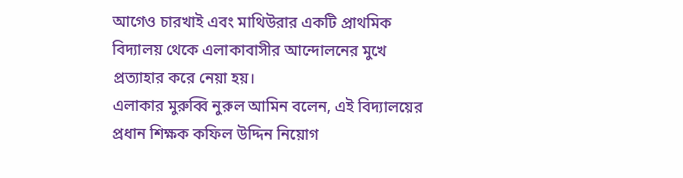আগেও চারখাই এবং মাথিউরার একটি প্রাথমিক বিদ্যালয় থেকে এলাকাবাসীর আন্দোলনের মুখে প্রত্যাহার করে নেয়া হয়।
এলাকার মুরুব্বি নুরুল আমিন বলেন, এই বিদ্যালয়ের প্রধান শিক্ষক কফিল উদ্দিন নিয়োগ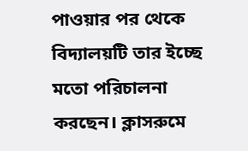পাওয়ার পর থেকে বিদ্যালয়টি তার ইচ্ছে মতো পরিচালনা করছেন। ক্লাসরুমে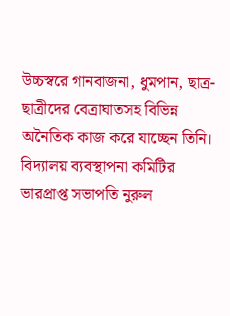উচ্চস্বরে গানবাজনা, ধুমপান, ছাত্র-ছাত্রীদের বেত্রাঘাতসহ বিভিন্ন অনৈতিক কাজ করে যাচ্ছেন তিনি।
বিদ্যালয় ব্যবস্থাপনা কমিটির ভারপ্রাপ্ত সভাপতি নুরুল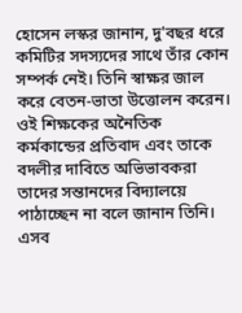হোসেন লস্কর জানান, দু'বছর ধরে কমিটির সদস্যদের সাথে তাঁর কোন সম্পর্ক নেই। তিনি স্বাক্ষর জাল করে বেতন-ভাতা উত্তোলন করেন। ওই শিক্ষকের অনৈতিক কর্মকান্ডের প্রতিবাদ এবং তাকে বদলীর দাবিতে অভিভাবকরা তাদের সন্তানদের বিদ্যালয়ে পাঠাচ্ছেন না বলে জানান তিনি।
এসব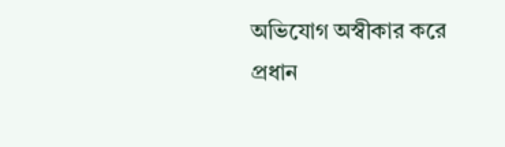অভিযোগ অস্বীকার করে প্রধান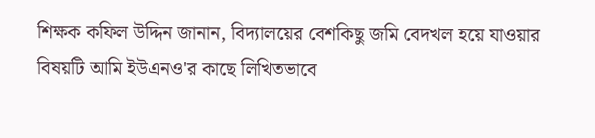শিক্ষক কফিল উদ্দিন জানান, বিদ্যালয়ের বেশকিছু জমি বেদখল হয়ে যাওয়ার বিষয়টি আমি ইউএনও'র কাছে লিখিতভাবে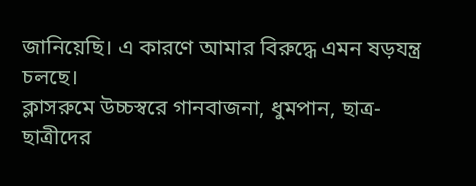জানিয়েছি। এ কারণে আমার বিরুদ্ধে এমন ষড়যন্ত্র চলছে।
ক্লাসরুমে উচ্চস্বরে গানবাজনা, ধুমপান, ছাত্র-ছাত্রীদের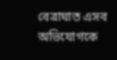বেত্রাঘাত এসব অভিযোগকে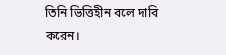তিনি ভিত্তিহীন বলে দাবি করেন।